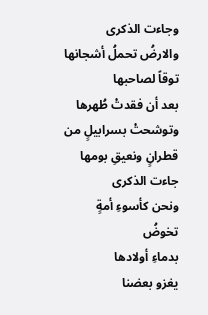وجاءت الذكرى
والارضُ تحملُ أشجانها
توقاً لصاحبها
بعد أن فقدتْ طُهرها
وتوشحتْ بسرابيلٍ من
قطرانٍ ونعيقِ بومها
جاءت الذكرى
ونحن كأسوءِ أمةٍ تخوضُ
بدماءِ أولادها
يغزو بعضنا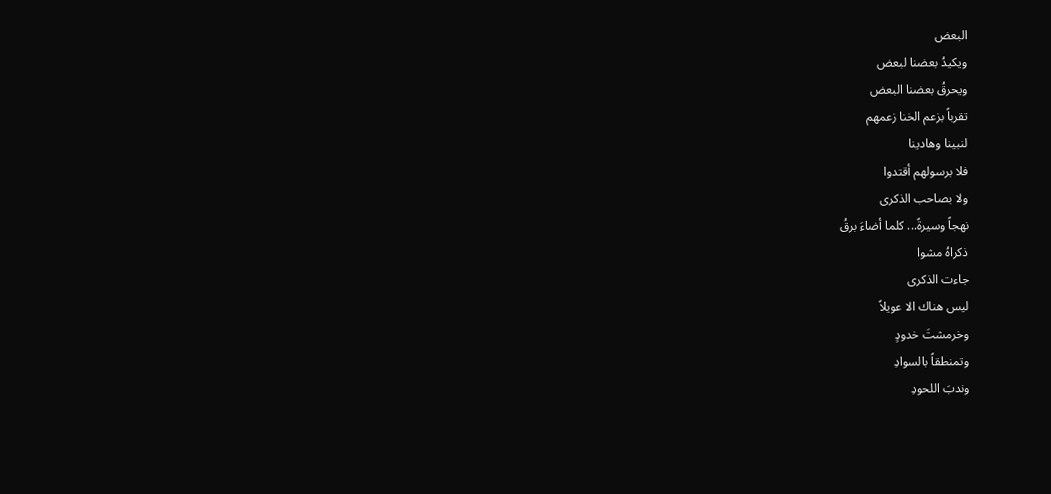البعض
ويكيدُ بعضنا لبعض
ويحرقُ بعضنا البعض
تقرباً بزعم الخنا زعمهم
لنبينا وهادينا
فلا برسولهم أقتدوا
ولا بصاحب الذكرى
نهجاً وسيرةً... كلما أضاءَ برقُ
ذكراهُ مشوا
جاءت الذكرى
ليس هناك الا عويلاً
وخرمشتَ خدودٍ
وتمنطقاً بالسوادِ
وندبَ اللحودِ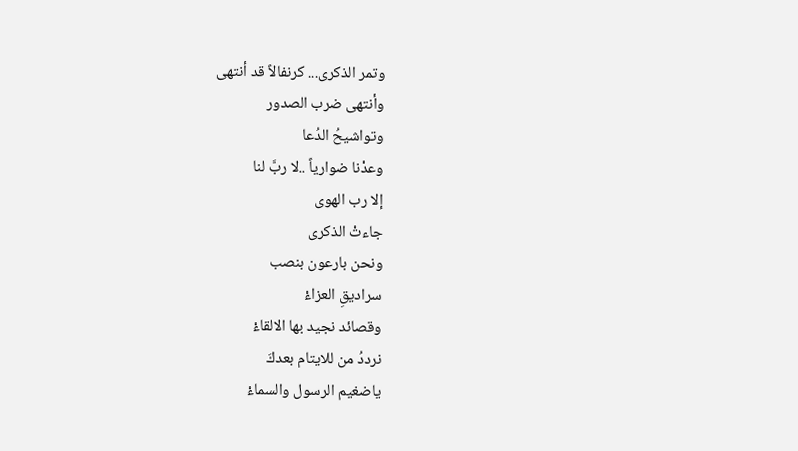وتمر الذكرى... كرنفالاً قد أنتهى
وأنتهى ضرب الصدور
وتواشيحُ الدُعا
وعدْنا ضوارياً ..لا ربَّ لنا
إلا رب الهوى
جاءتْ الذكرى
ونحن بارعون بنصب
سراديقِ العزاءْ
وقصائد نجيد بها الالقاءْ
نرددُ من للايتام بعدكَ
ياضغيم الرسول والسماءْ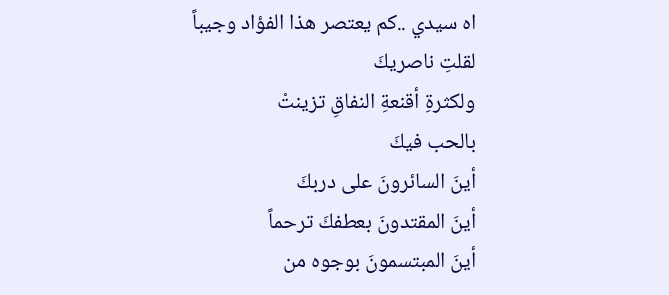اه سيدي ..كم يعتصر هذا الفؤاد وجيباً
لقلتِ ناصريكَ
ولكثرةِ أقنعةِ النفاقِ تزينتْ
بالحب فيكَ
أينَ السائرونَ على دربكَ
أينَ المقتدونَ بعطفكَ ترحماً
أينَ المبتسمونَ بوجوه من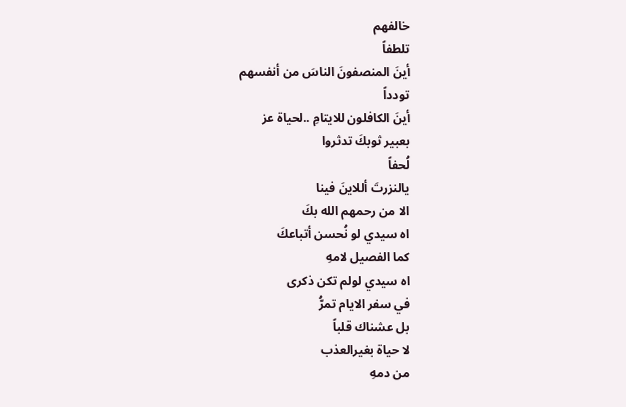خالفهم
تلطفاً
أينَ المنصفونَ الناسَ من أنفسهم
تودداً
أينَ الكافلون للايتامِ ..لحياة عز
بعبير ثوبكَ تدثروا
لُحفاً
يالنزرتَ أللاينَ فينا
الا من رحمهم الله بكَ
اه سيدي لو نُحسن أتباعكَ
كما الفصيل لامهِ
اه سيدي لولم تكن ذكرى
في سفر الايام تمرُّ
بل عشناك قلباً
لا حياة بغيرالعذب
من دمهِ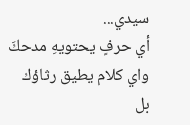سيدي...
أي حرفٍ يحتويهِ مدحكَ
واي كلام يطيق رثاؤك
بل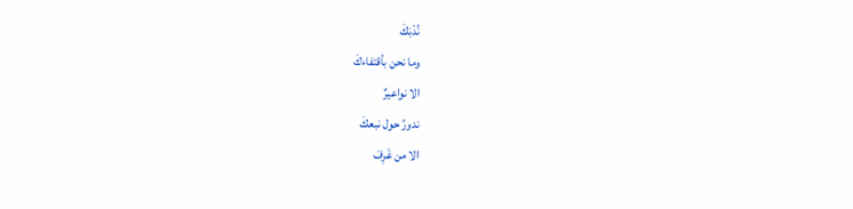نُدْبَكَ
وما نحن بأقتفاءكَ
الا نواعيرٌ
ندورُ حول نبعكَ
الا من غَرِفَ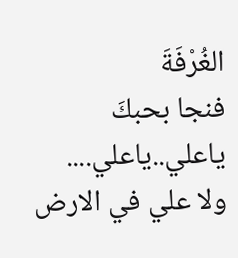الغُرْفَةَ
فنجا بحبكَ
ياعلي..ياعلي....
ولا علي في الارض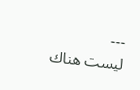---
ليست هناك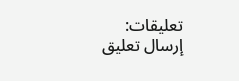تعليقات:
إرسال تعليق